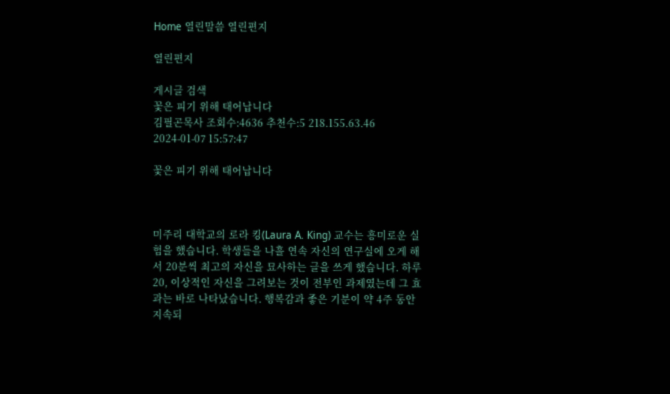Home 열린말씀 열린편지

열린편지

게시글 검색
꽃은 피기 위해 태어납니다
김필곤목사 조회수:4636 추천수:5 218.155.63.46
2024-01-07 15:57:47

꽃은 피기 위해 태어납니다



미주리 대학교의 로라 킹(Laura A. King) 교수는 흥미로운 실험을 했습니다. 학생들을 나흘 연속 자신의 연구실에 오게 해서 20분씩 최고의 자신을 묘사하는 글을 쓰게 했습니다. 하루 20, 이상적인 자신을 그려보는 것이 전부인 과제였는데 그 효과는 바로 나타났습니다. 행복감과 좋은 기분이 약 4주 동안 지속되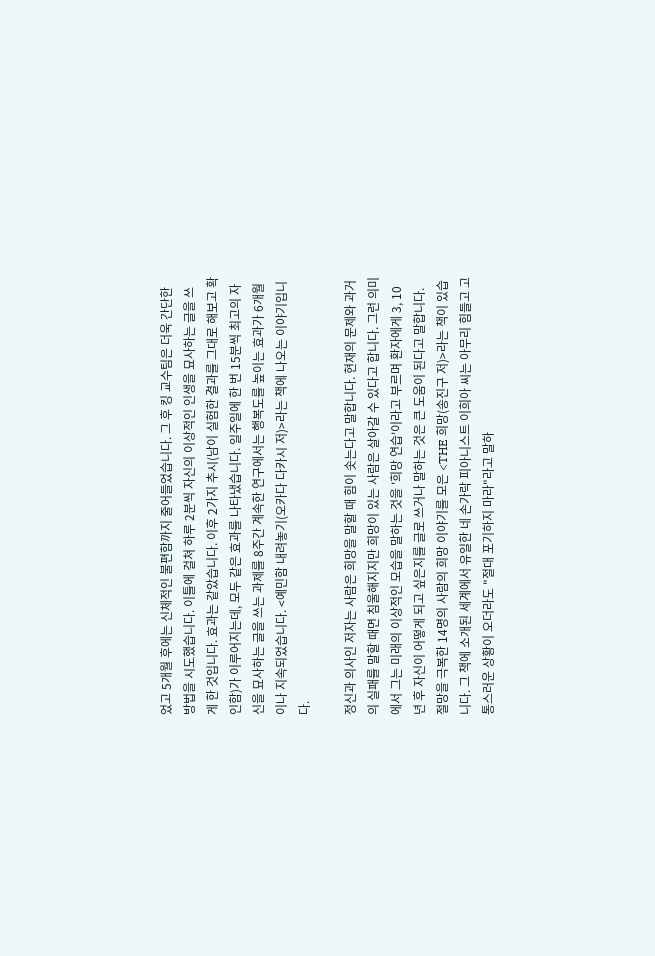었고 5개월 후에는 신체적인 불편함까지 줄어들었습니다. 그 후 킹 교수팀은 더욱 간단한 방법을 시도했습니다. 이틀에 걸쳐 하루 2분씩 자신의 이상적인 인생을 묘사하는 글을 쓰게 한 것입니다. 효과는 같았습니다. 이후 2가지 추시(남이 실험한 결과를 그대로 해보고 확인함)가 이루어지는데, 모두 같은 효과를 나타냈습니다. 일주일에 한 번 15분씩 최고의 자신을 묘사하는 글을 쓰는 과제를 8주간 계속한 연구에서는 행복도를 높이는 효과가 6개월이나 지속되었습니다. <예민함 내려놓기(오카다 다카시 저)>라는 책에 나오는 이야기입니다.

정신과 의사인 저자는 사람은 희망을 말할 때 힘이 솟는다고 말합니다. 현재의 문제와 과거의 실패를 말할 때면 침울해지지만 희망이 있는 사람은 살아갈 수 있다고 합니다. 그런 의미에서 그는 미래의 이상적인 모습을 말하는 것을 '희망 연습'이라고 부르며 환자에게 3, 10년 후 자신이 어떻게 되고 싶은지를 글로 쓰거나 말하는 것은 큰 도움이 된다고 말합니다. 절망을 극복한 14명의 사람의 희망 이야기를 모은 <THE 희망(송진구 저)>라는 책이 있습니다. 그 책에 소개된 세계에서 유일한 네 손가락 피아니스트 이희아 씨는 아무리 힘들고 고통스러운 상황이 오더라도 "절대 포기하지 마라"라고 말하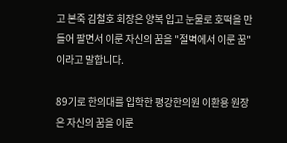고 본죽 김철호 회장은 양복 입고 눈물로 호떡을 만들어 팔면서 이룬 자신의 꿈을 "절벽에서 이룬 꿈"이라고 말합니다.

89기로 한의대를 입학한 평강한의원 이환용 원장은 자신의 꿈을 이룬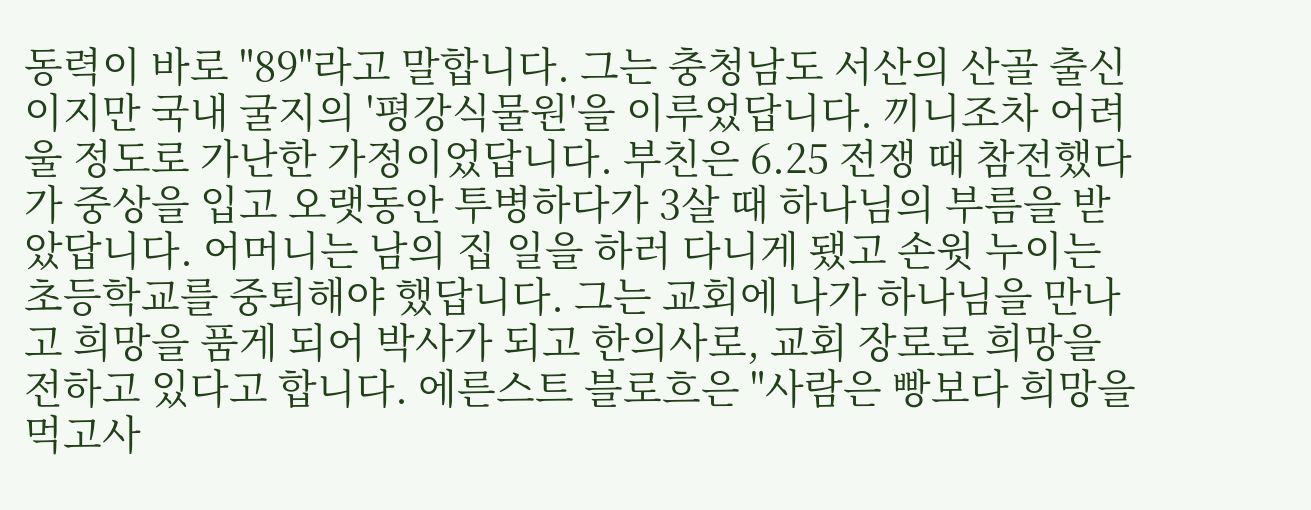동력이 바로 "89"라고 말합니다. 그는 충청남도 서산의 산골 출신이지만 국내 굴지의 '평강식물원'을 이루었답니다. 끼니조차 어려울 정도로 가난한 가정이었답니다. 부친은 6.25 전쟁 때 참전했다가 중상을 입고 오랫동안 투병하다가 3살 때 하나님의 부름을 받았답니다. 어머니는 남의 집 일을 하러 다니게 됐고 손윗 누이는 초등학교를 중퇴해야 했답니다. 그는 교회에 나가 하나님을 만나고 희망을 품게 되어 박사가 되고 한의사로, 교회 장로로 희망을 전하고 있다고 합니다. 에른스트 블로흐은 "사람은 빵보다 희망을 먹고사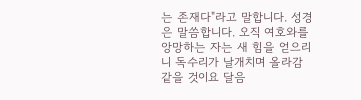는 존재다"라고 말합니다. 성경은 말씀합니다. 오직 여호와를 앙망하는 자는 새 힘을 얻으리니 독수리가 날개치며 올라감 같을 것이요 달음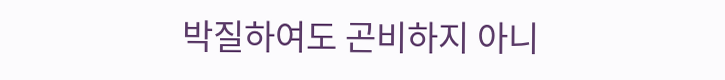박질하여도 곤비하지 아니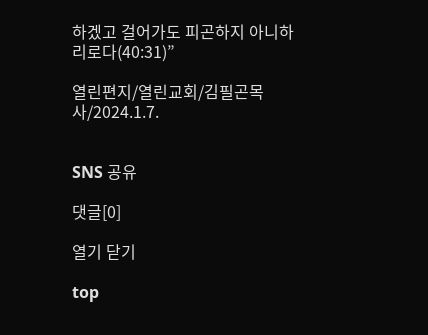하겠고 걸어가도 피곤하지 아니하리로다(40:31)”

열린편지/열린교회/김필곤목사/2024.1.7.


SNS 공유

댓글[0]

열기 닫기

top